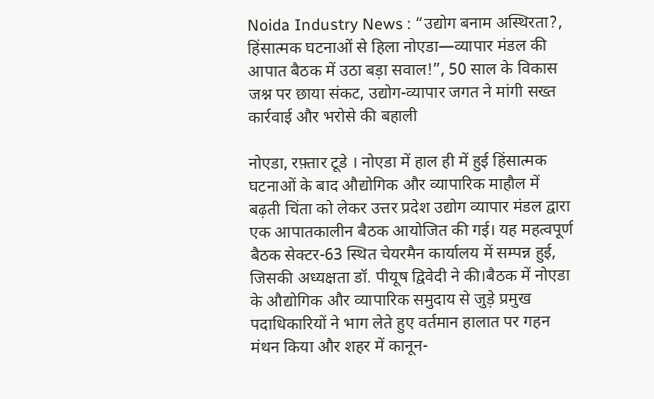Noida Industry News : “उद्योग बनाम अस्थिरता?, हिंसात्मक घटनाओं से हिला नोएडा—व्यापार मंडल की आपात बैठक में उठा बड़ा सवाल!”, 50 साल के विकास जश्न पर छाया संकट, उद्योग-व्यापार जगत ने मांगी सख्त कार्रवाई और भरोसे की बहाली

नोएडा, रफ़्तार टूडे । नोएडा में हाल ही में हुई हिंसात्मक घटनाओं के बाद औद्योगिक और व्यापारिक माहौल में बढ़ती चिंता को लेकर उत्तर प्रदेश उद्योग व्यापार मंडल द्वारा एक आपातकालीन बैठक आयोजित की गई। यह महत्वपूर्ण बैठक सेक्टर-63 स्थित चेयरमैन कार्यालय में सम्पन्न हुई, जिसकी अध्यक्षता डॉ. पीयूष द्विवेदी ने की।बैठक में नोएडा के औद्योगिक और व्यापारिक समुदाय से जुड़े प्रमुख पदाधिकारियों ने भाग लेते हुए वर्तमान हालात पर गहन मंथन किया और शहर में कानून-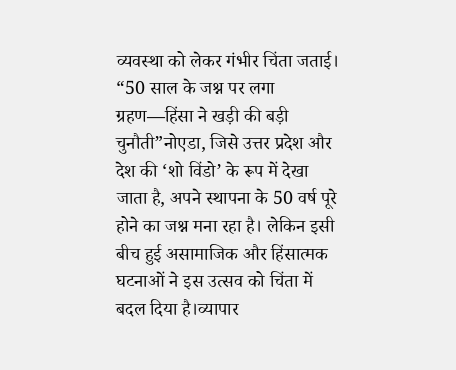व्यवस्था को लेकर गंभीर चिंता जताई।
“50 साल के जश्न पर लगा ग्रहण—हिंसा ने खड़ी की बड़ी चुनौती”नोएडा, जिसे उत्तर प्रदेश और देश की ‘शो विंडो’ के रूप में देखा जाता है, अपने स्थापना के 50 वर्ष पूरे होने का जश्न मना रहा है। लेकिन इसी बीच हुई असामाजिक और हिंसात्मक घटनाओं ने इस उत्सव को चिंता में बदल दिया है।व्यापार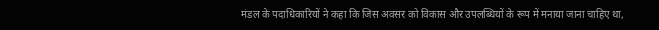मंडल के पदाधिकारियों ने कहा कि जिस अवसर को विकास और उपलब्धियों के रूप में मनाया जाना चाहिए था,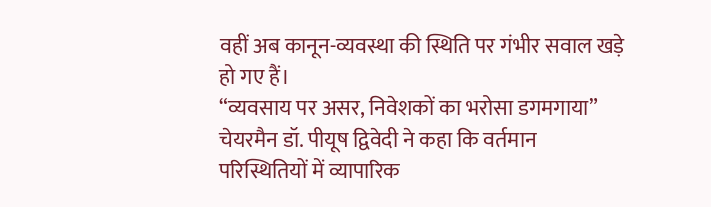वहीं अब कानून-व्यवस्था की स्थिति पर गंभीर सवाल खड़े हो गए हैं।
“व्यवसाय पर असर, निवेशकों का भरोसा डगमगाया” चेयरमैन डॉ. पीयूष द्विवेदी ने कहा कि वर्तमान परिस्थितियों में व्यापारिक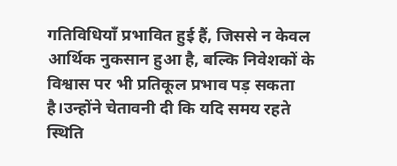गतिविधियाँ प्रभावित हुई हैं, जिससे न केवल आर्थिक नुकसान हुआ है, बल्कि निवेशकों के विश्वास पर भी प्रतिकूल प्रभाव पड़ सकता है।उन्होंने चेतावनी दी कि यदि समय रहते स्थिति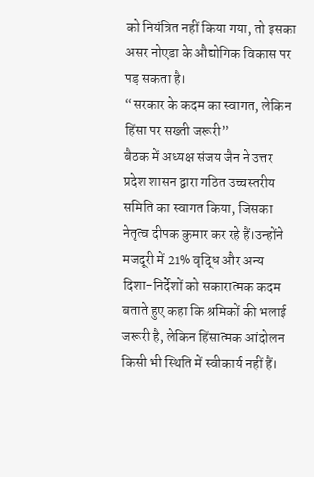को नियंत्रित नहीं किया गया, तो इसका असर नोएडा के औद्योगिक विकास पर पड़ सकता है।
“सरकार के कदम का स्वागत, लेकिन हिंसा पर सख्ती जरूरी”
बैठक में अध्यक्ष संजय जैन ने उत्तर प्रदेश शासन द्वारा गठित उच्चस्तरीय समिति का स्वागत किया, जिसका नेतृत्व दीपक कुमार कर रहे हैं।उन्होंने मजदूरी में 21% वृद्धि और अन्य दिशा-निर्देशों को सकारात्मक कदम बताते हुए कहा कि श्रमिकों की भलाई जरूरी है, लेकिन हिंसात्मक आंदोलन किसी भी स्थिति में स्वीकार्य नहीं हैं।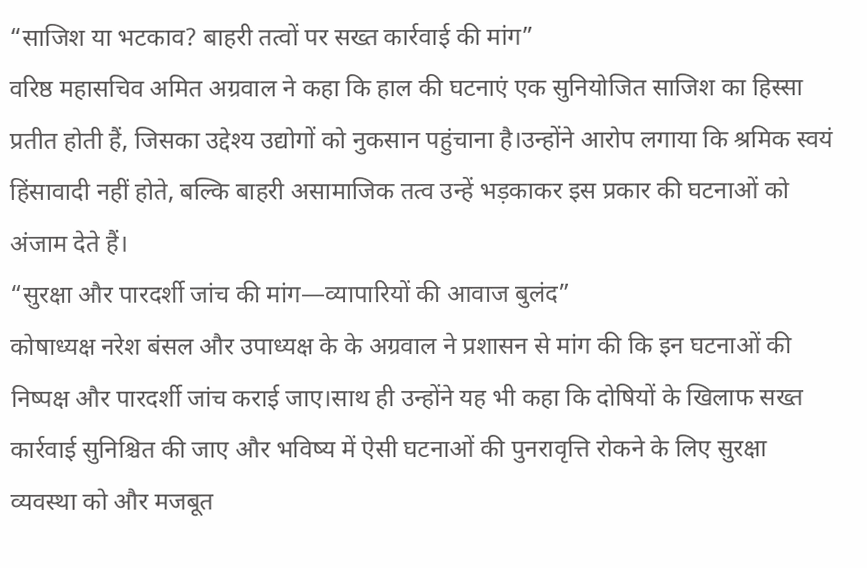“साजिश या भटकाव? बाहरी तत्वों पर सख्त कार्रवाई की मांग”
वरिष्ठ महासचिव अमित अग्रवाल ने कहा कि हाल की घटनाएं एक सुनियोजित साजिश का हिस्सा प्रतीत होती हैं, जिसका उद्देश्य उद्योगों को नुकसान पहुंचाना है।उन्होंने आरोप लगाया कि श्रमिक स्वयं हिंसावादी नहीं होते, बल्कि बाहरी असामाजिक तत्व उन्हें भड़काकर इस प्रकार की घटनाओं को अंजाम देते हैं।
“सुरक्षा और पारदर्शी जांच की मांग—व्यापारियों की आवाज बुलंद”
कोषाध्यक्ष नरेश बंसल और उपाध्यक्ष के के अग्रवाल ने प्रशासन से मांग की कि इन घटनाओं की निष्पक्ष और पारदर्शी जांच कराई जाए।साथ ही उन्होंने यह भी कहा कि दोषियों के खिलाफ सख्त कार्रवाई सुनिश्चित की जाए और भविष्य में ऐसी घटनाओं की पुनरावृत्ति रोकने के लिए सुरक्षा व्यवस्था को और मजबूत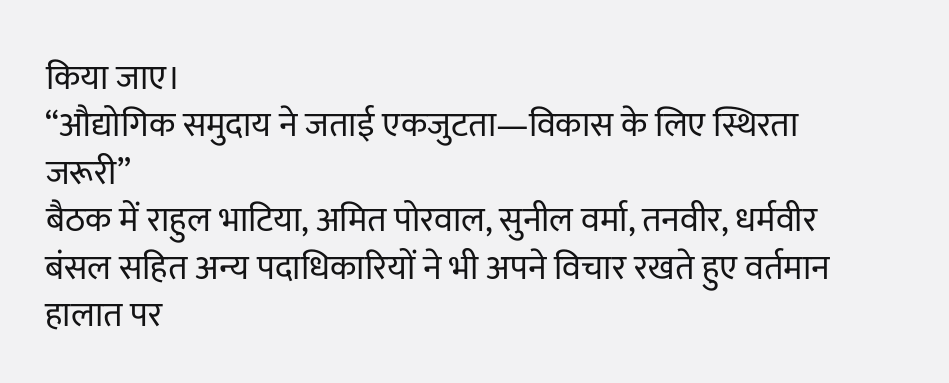किया जाए।
“औद्योगिक समुदाय ने जताई एकजुटता—विकास के लिए स्थिरता जरूरी”
बैठक में राहुल भाटिया, अमित पोरवाल, सुनील वर्मा, तनवीर, धर्मवीर बंसल सहित अन्य पदाधिकारियों ने भी अपने विचार रखते हुए वर्तमान हालात पर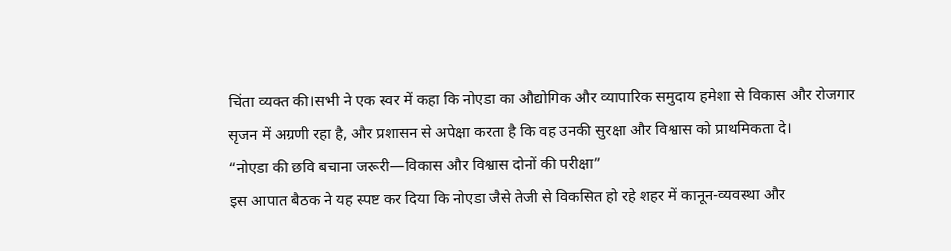चिंता व्यक्त की।सभी ने एक स्वर में कहा कि नोएडा का औद्योगिक और व्यापारिक समुदाय हमेशा से विकास और रोजगार सृजन में अग्रणी रहा है, और प्रशासन से अपेक्षा करता है कि वह उनकी सुरक्षा और विश्वास को प्राथमिकता दे।
“नोएडा की छवि बचाना जरूरी—विकास और विश्वास दोनों की परीक्षा”
इस आपात बैठक ने यह स्पष्ट कर दिया कि नोएडा जैसे तेजी से विकसित हो रहे शहर में कानून-व्यवस्था और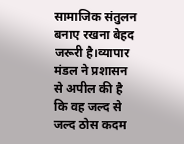सामाजिक संतुलन बनाए रखना बेहद जरूरी है।व्यापार मंडल ने प्रशासन से अपील की है कि वह जल्द से जल्द ठोस कदम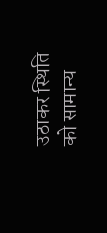उठाकर स्थिति को सामान्य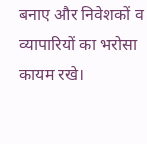बनाए और निवेशकों व व्यापारियों का भरोसा कायम रखे।